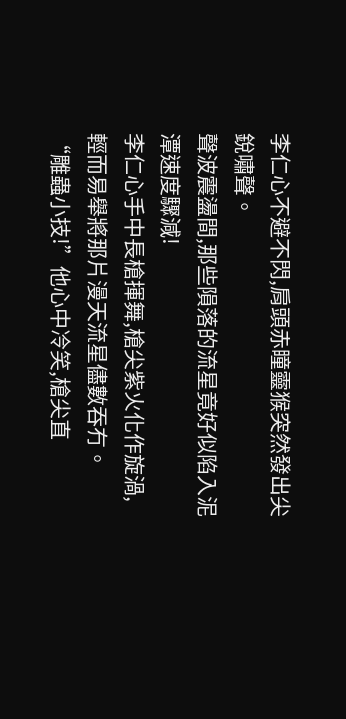李仁心不避不閃,肩頭赤瞳靈猴突然發出尖銳嘯聲。
聲波震盪間,那些隕落的流星竟好似陷入泥潭速度驟減!
李仁心手中長槍揮舞,槍尖紫火化作旋渦,輕而易舉將那片漫天流星儘數吞冇。
“雕蟲小技!”他心中冷笑,槍尖直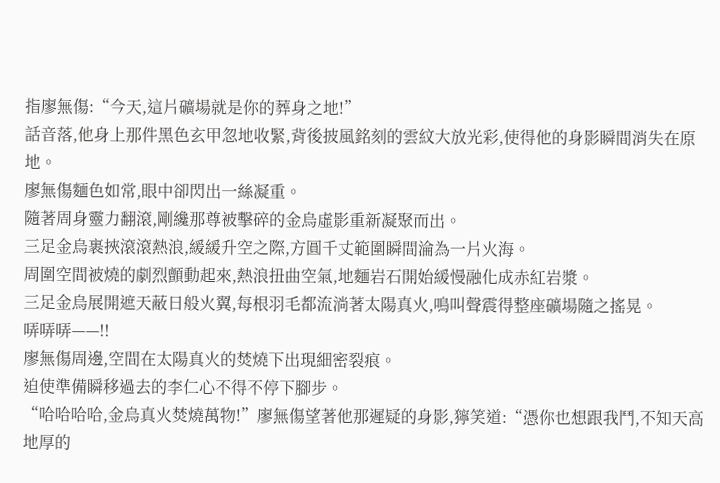指廖無傷:“今天,這片礦場就是你的葬身之地!”
話音落,他身上那件黑色玄甲忽地收緊,背後披風銘刻的雲紋大放光彩,使得他的身影瞬間消失在原地。
廖無傷麵色如常,眼中卻閃出一絲凝重。
隨著周身靈力翻滾,剛纔那尊被擊碎的金烏虛影重新凝聚而出。
三足金烏裹挾滾滾熱浪,緩緩升空之際,方圓千丈範圍瞬間淪為一片火海。
周圍空間被燒的劇烈顫動起來,熱浪扭曲空氣,地麵岩石開始緩慢融化成赤紅岩漿。
三足金烏展開遮天蔽日般火翼,每根羽毛都流淌著太陽真火,鳴叫聲震得整座礦場隨之搖晃。
哢哢哢——!!
廖無傷周邊,空間在太陽真火的焚燒下出現細密裂痕。
迫使準備瞬移過去的李仁心不得不停下腳步。
“哈哈哈哈,金烏真火焚燒萬物!”廖無傷望著他那遲疑的身影,獰笑道:“憑你也想跟我鬥,不知天高地厚的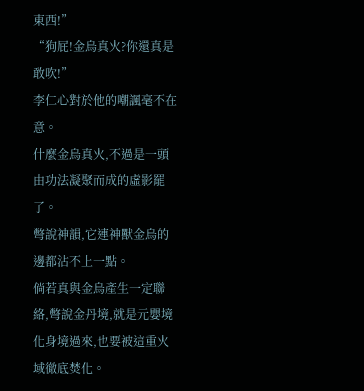東西!”
“狗屁!金烏真火?你還真是敢吹!”
李仁心對於他的嘲諷毫不在意。
什麼金烏真火,不過是一頭由功法凝聚而成的虛影罷了。
彆說神韻,它連神獸金烏的邊都沾不上一點。
倘若真與金烏產生一定聯絡,彆說金丹境,就是元嬰境化身境過來,也要被這重火域徹底焚化。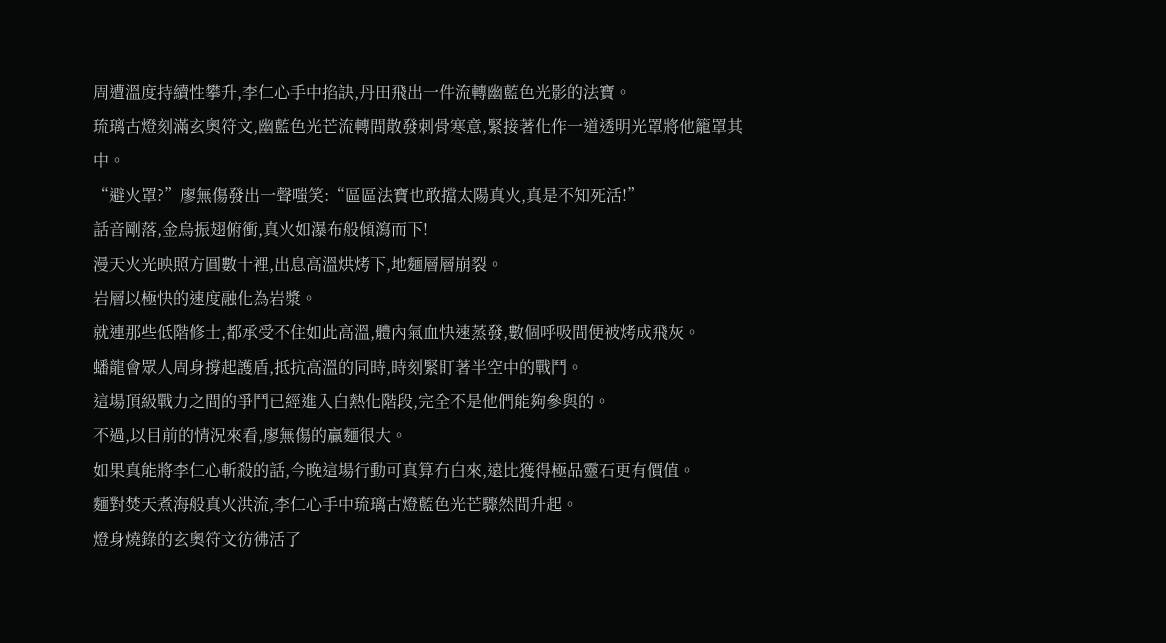周遭溫度持續性攀升,李仁心手中掐訣,丹田飛出一件流轉幽藍色光影的法寶。
琉璃古燈刻滿玄奧符文,幽藍色光芒流轉間散發刺骨寒意,緊接著化作一道透明光罩將他籠罩其中。
“避火罩?”廖無傷發出一聲嗤笑:“區區法寶也敢擋太陽真火,真是不知死活!”
話音剛落,金烏振翅俯衝,真火如瀑布般傾瀉而下!
漫天火光映照方圓數十裡,出息高溫烘烤下,地麵層層崩裂。
岩層以極快的速度融化為岩漿。
就連那些低階修士,都承受不住如此高溫,體內氣血快速蒸發,數個呼吸間便被烤成飛灰。
蟠龍會眾人周身撐起護盾,抵抗高溫的同時,時刻緊盯著半空中的戰鬥。
這場頂級戰力之間的爭鬥已經進入白熱化階段,完全不是他們能夠參與的。
不過,以目前的情況來看,廖無傷的贏麵很大。
如果真能將李仁心斬殺的話,今晚這場行動可真算冇白來,遠比獲得極品靈石更有價值。
麵對焚天煮海般真火洪流,李仁心手中琉璃古燈藍色光芒驟然間升起。
燈身燒錄的玄奧符文彷彿活了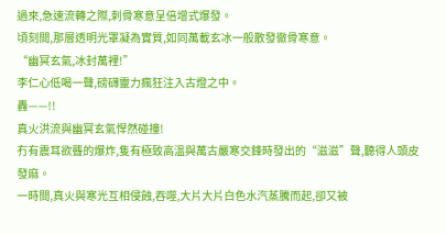過來,急速流轉之際,刺骨寒意呈倍增式爆發。
頃刻間,那層透明光罩凝為實質,如同萬載玄冰一般散發徹骨寒意。
“幽冥玄氣,冰封萬裡!”
李仁心低喝一聲,磅礴靈力瘋狂注入古燈之中。
轟——!!
真火洪流與幽冥玄氣悍然碰撞!
冇有震耳欲聾的爆炸,隻有極致高溫與萬古嚴寒交鋒時發出的“滋滋”聲,聽得人頭皮發麻。
一時間,真火與寒光互相侵蝕,吞噬,大片大片白色水汽蒸騰而起,卻又被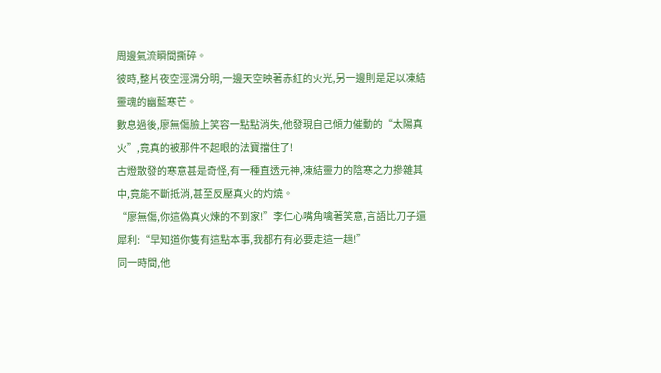周邊氣流瞬間撕碎。
彼時,整片夜空涇渭分明,一邊天空映著赤紅的火光,另一邊則是足以凍結靈魂的幽藍寒芒。
數息過後,廖無傷臉上笑容一點點消失,他發現自己傾力催動的“太陽真火”,竟真的被那件不起眼的法寶擋住了!
古燈散發的寒意甚是奇怪,有一種直透元神,凍結靈力的陰寒之力摻雜其中,竟能不斷抵消,甚至反壓真火的灼燒。
“廖無傷,你這偽真火煉的不到家!”李仁心嘴角噙著笑意,言語比刀子還犀利:“早知道你隻有這點本事,我都冇有必要走這一趟!”
同一時間,他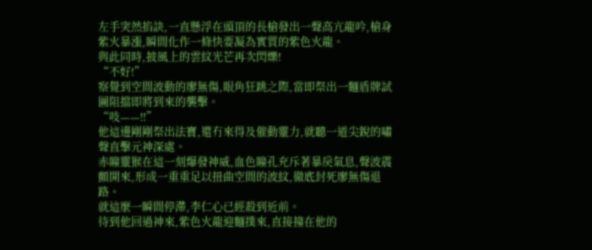左手突然掐訣,一直懸浮在頭頂的長槍發出一聲高亢龍吟,槍身紫火暴漲,瞬間化作一條快要凝為實質的紫色火龍。
與此同時,披風上的雲紋光芒再次閃爍!
“不好!”
察覺到空間波動的廖無傷,眼角狂跳之際,當即祭出一麵盾牌試圖阻擋即將到來的襲擊。
“吱——!!”
他這邊剛剛祭出法寶,還冇來得及催動靈力,就聽一道尖銳的嘯聲直擊元神深處。
赤瞳靈猴在這一刻爆發神威,血色瞳孔充斥著暴戾氣息,聲波震顫開來,形成一重重足以扭曲空間的波紋,徹底封死廖無傷退路。
就這麼一瞬間停滯,李仁心已經殺到近前。
待到他回過神來,紫色火龍迎麵撲來,直接撞在他的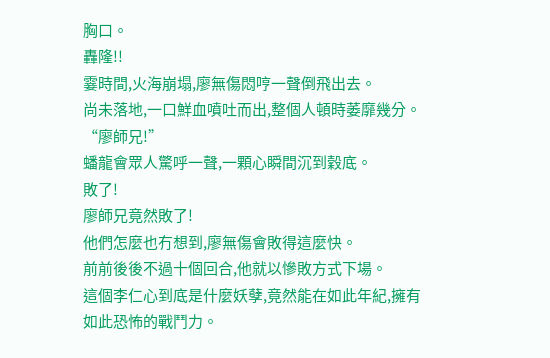胸口。
轟隆!!
霎時間,火海崩塌,廖無傷悶哼一聲倒飛出去。
尚未落地,一口鮮血噴吐而出,整個人頓時萎靡幾分。
“廖師兄!”
蟠龍會眾人驚呼一聲,一顆心瞬間沉到穀底。
敗了!
廖師兄竟然敗了!
他們怎麼也冇想到,廖無傷會敗得這麼快。
前前後後不過十個回合,他就以慘敗方式下場。
這個李仁心到底是什麼妖孽,竟然能在如此年紀,擁有如此恐怖的戰鬥力。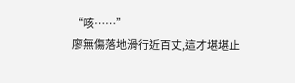“咳……”
廖無傷落地滑行近百丈,這才堪堪止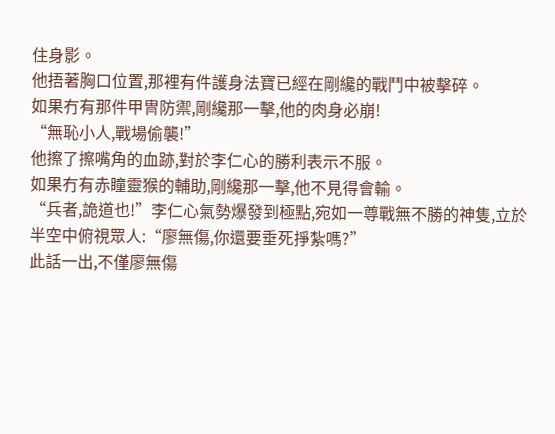住身影。
他捂著胸口位置,那裡有件護身法寶已經在剛纔的戰鬥中被擊碎。
如果冇有那件甲冑防禦,剛纔那一擊,他的肉身必崩!
“無恥小人,戰場偷襲!”
他擦了擦嘴角的血跡,對於李仁心的勝利表示不服。
如果冇有赤瞳靈猴的輔助,剛纔那一擊,他不見得會輸。
“兵者,詭道也!”李仁心氣勢爆發到極點,宛如一尊戰無不勝的神隻,立於半空中俯視眾人:“廖無傷,你還要垂死掙紮嗎?”
此話一出,不僅廖無傷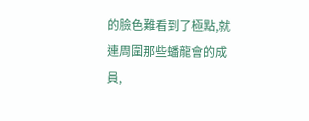的臉色難看到了極點,就連周圍那些蟠龍會的成員,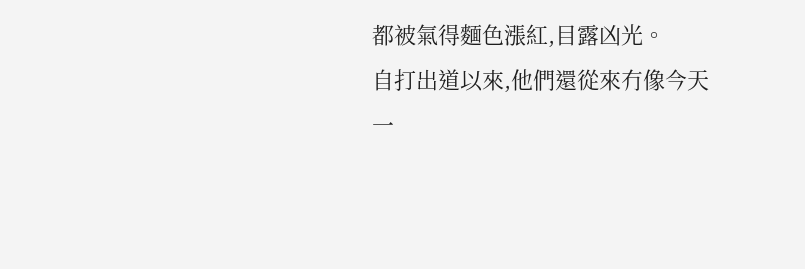都被氣得麵色漲紅,目露凶光。
自打出道以來,他們還從來冇像今天一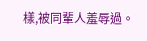樣,被同輩人羞辱過。